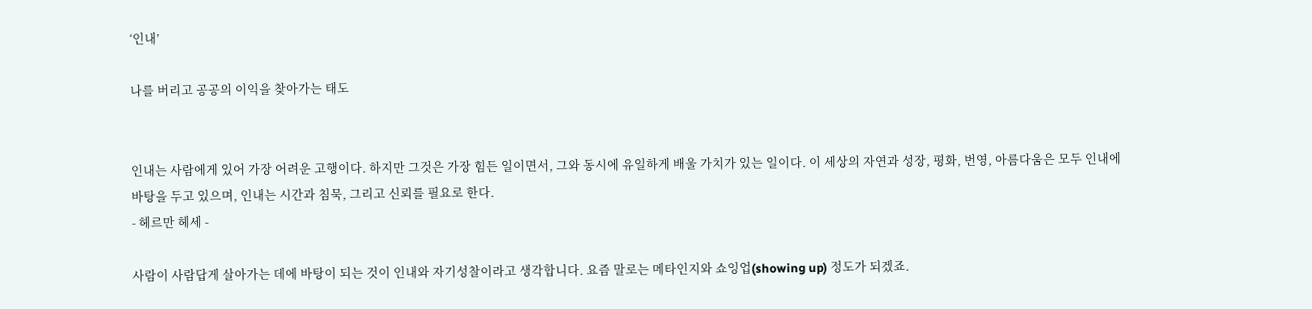‘인내’

나를 버리고 공공의 이익을 찾아가는 태도


인내는 사람에게 있어 가장 어려운 고행이다. 하지만 그것은 가장 힘든 일이면서, 그와 동시에 유일하게 배울 가치가 있는 일이다. 이 세상의 자연과 성장, 평화, 번영, 아름다움은 모두 인내에 바탕을 두고 있으며, 인내는 시간과 침묵, 그리고 신뢰를 필요로 한다.
- 헤르만 헤세 -

사람이 사람답게 살아가는 데에 바탕이 되는 것이 인내와 자기성찰이라고 생각합니다. 요즘 말로는 메타인지와 쇼잉업(showing up) 정도가 되겠죠.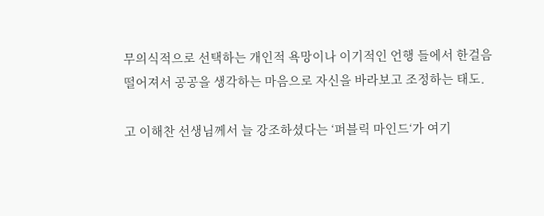무의식적으로 선택하는 개인적 욕망이나 이기적인 언행 들에서 한걸음 떨어져서 공공을 생각하는 마음으로 자신을 바라보고 조정하는 태도.

고 이해찬 선생님께서 늘 강조하셨다는 ‘퍼블릭 마인드‘가 여기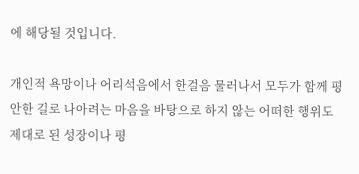에 해당될 것입니다.

개인적 욕망이나 어리석음에서 한걸음 물러나서 모두가 함께 평안한 길로 나아려는 마음을 바탕으로 하지 않는 어떠한 행위도 제대로 된 성장이나 평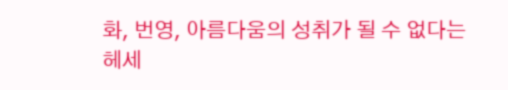화, 번영, 아름다움의 성취가 될 수 없다는 헤세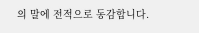의 말에 전적으로 동감합니다.